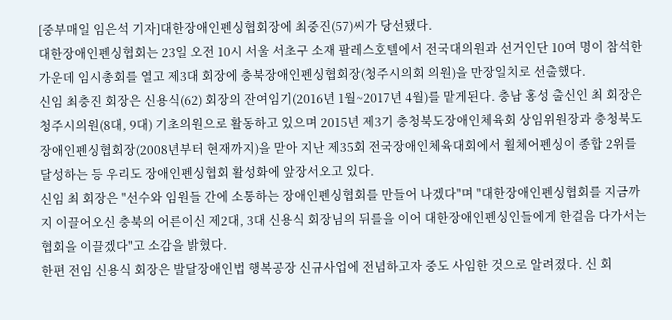[중부매일 임은석 기자]대한장애인펜싱협회장에 최중진(57)씨가 당선됐다.
대한장애인펜싱협회는 23일 오전 10시 서울 서초구 소재 팔레스호텔에서 전국대의원과 선거인단 10여 명이 참석한 가운데 임시총회를 열고 제3대 회장에 충북장애인펜싱협회장(청주시의회 의원)을 만장일치로 선출했다.
신임 최충진 회장은 신용식(62) 회장의 잔여임기(2016년 1월~2017년 4월)를 맡게된다. 충남 홍성 출신인 최 회장은 청주시의원(8대, 9대) 기초의원으로 활동하고 있으며 2015년 제3기 충청북도장애인체육회 상임위원장과 충청북도장애인펜싱협회장(2008년부터 현재까지)을 맏아 지난 제35회 전국장애인체육대회에서 휠체어펜싱이 종합 2위를 달성하는 등 우리도 장애인펜싱협회 활성화에 앞장서오고 있다.
신임 최 회장은 "선수와 임원들 간에 소통하는 장애인펜싱협회를 만들어 나겠다"며 "대한장애인펜싱협회를 지금까지 이끌어오신 충북의 어른이신 제2대, 3대 신용식 회장님의 뒤를을 이어 대한장애인펜싱인들에게 한걸음 다가서는 협회을 이끌겠다"고 소감을 밝혔다.
한편 전임 신용식 회장은 발달장애인법 행복공장 신규사업에 전념하고자 중도 사임한 것으로 알려졌다. 신 회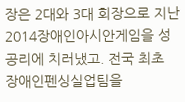장은 2대와 3대 회장으로 지난 2014장애인아시안게임을 성공리에 치러냈고. 전국 최초 장애인펜싱실업팀을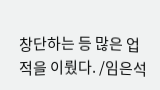창단하는 등 많은 업적을 이뤘다. /임은석